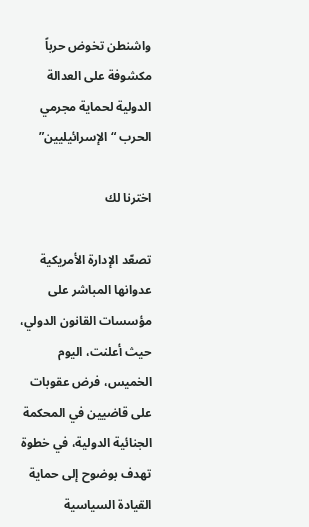واشنطن تخوض حرباً مكشوفة على العدالة الدولية لحماية مجرمي الحرب “الإسرائيليين”

اخترنا لك

تصعّد الإدارة الأمريكية عدوانها المباشر على مؤسسات القانون الدولي، حيث أعلنت، اليوم الخميس، فرض عقوبات على قاضيين في المحكمة الجنائية الدولية، في خطوة تهدف بوضوح إلى حماية القيادة السياسية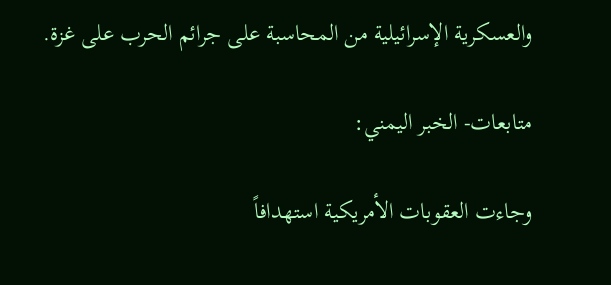والعسكرية الإسرائيلية من المحاسبة على جرائم الحرب على غزة.

متابعات- الخبر اليمني:

وجاءت العقوبات الأمريكية استهدافاً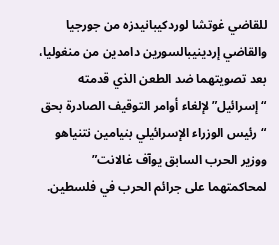للقاضي غوتشا لوردكيبانيدزه من جورجيا والقاضي إردينيبالسورين دامدين من منغوليا، بعد تصويتهما ضد الطعن الذي قدمته “إسرائيل” لإلغاء أوامر التوقيف الصادرة بحق “رئيس الوزراء الإسرائيلي بنيامين نتنياهو ووزير الحرب السابق يوآف غالانت” لمحاكمتهما على جرائم الحرب في فلسطين.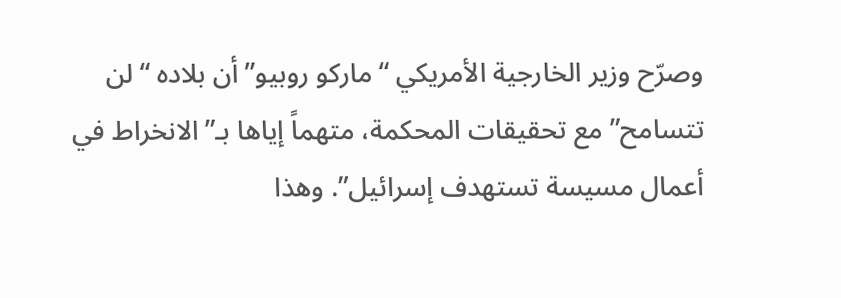وصرّح وزير الخارجية الأمريكي “ماركو روبيو” أن بلاده “لن تتسامح” مع تحقيقات المحكمة، متهماً إياها بـ”الانخراط في أعمال مسيسة تستهدف إسرائيل”. وهذا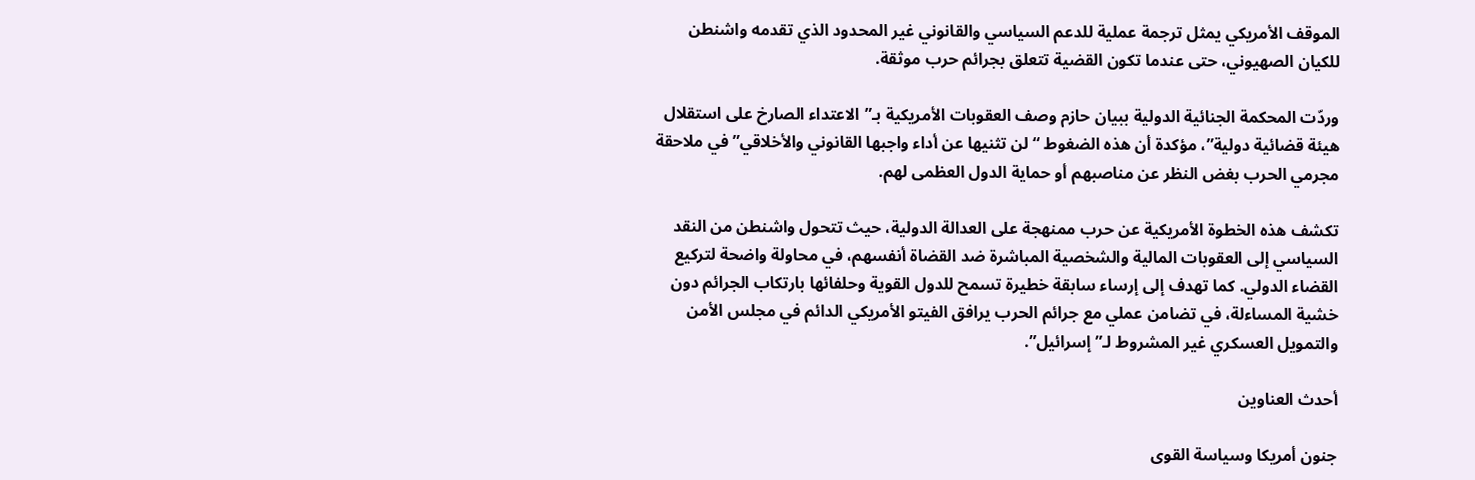الموقف الأمريكي يمثل ترجمة عملية للدعم السياسي والقانوني غير المحدود الذي تقدمه واشنطن للكيان الصهيوني، حتى عندما تكون القضية تتعلق بجرائم حرب موثقة.

وردّت المحكمة الجنائية الدولية ببيان حازم وصف العقوبات الأمريكية بـ”الاعتداء الصارخ على استقلال هيئة قضائية دولية”، مؤكدة أن هذه الضغوط “لن تثنيها عن أداء واجبها القانوني والأخلاقي” في ملاحقة مجرمي الحرب بغض النظر عن مناصبهم أو حماية الدول العظمى لهم.

تكشف هذه الخطوة الأمريكية عن حرب ممنهجة على العدالة الدولية، حيث تتحول واشنطن من النقد السياسي إلى العقوبات المالية والشخصية المباشرة ضد القضاة أنفسهم، في محاولة واضحة لتركيع القضاء الدولي. كما تهدف إلى إرساء سابقة خطيرة تسمح للدول القوية وحلفائها بارتكاب الجرائم دون خشية المساءلة، في تضامن عملي مع جرائم الحرب يرافق الفيتو الأمريكي الدائم في مجلس الأمن والتمويل العسكري غير المشروط لـ”إسرائيل”.

أحدث العناوين

جنون أمريكا وسياسة القوى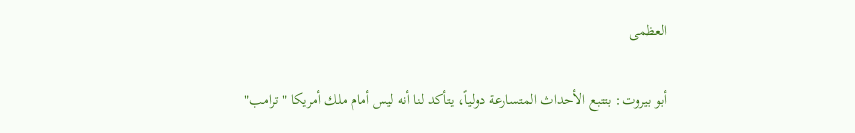العظمى

أبو بيروت: بتتبع الأحداث المتسارعة دولياً، يتأكد لنا أنه ليس أمام ملك أمريكا "ترامب"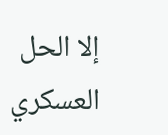إلا الحل العسكري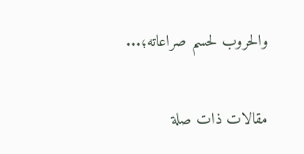والحروب لحسم صراعاته؛...

مقالات ذات صلة